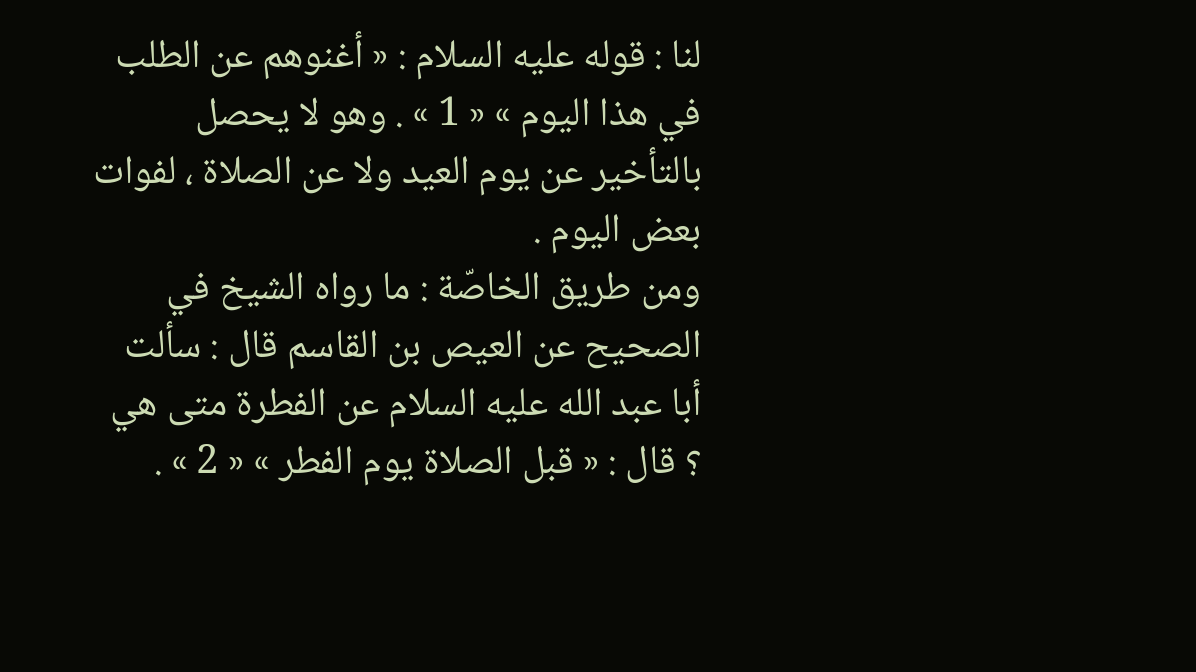لنا : قوله عليه السلام : « أغنوهم عن الطلب في هذا اليوم » « 1 » . وهو لا يحصل بالتأخير عن يوم العيد ولا عن الصلاة ، لفوات بعض اليوم .
ومن طريق الخاصّة : ما رواه الشيخ في الصحيح عن العيص بن القاسم قال : سألت أبا عبد الله عليه السلام عن الفطرة متى هي ؟ قال : « قبل الصلاة يوم الفطر » « 2 » .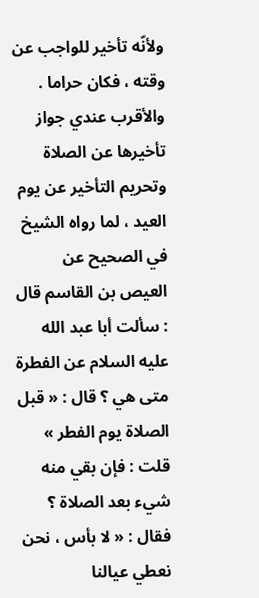ولأنّه تأخير للواجب عن وقته ، فكان حراما .
والأقرب عندي جواز تأخيرها عن الصلاة وتحريم التأخير عن يوم العيد ، لما رواه الشيخ في الصحيح عن العيص بن القاسم قال : سألت أبا عبد الله عليه السلام عن الفطرة متى هي ؟ قال : « قبل الصلاة يوم الفطر » قلت : فإن بقي منه شيء بعد الصلاة ؟ فقال : « لا بأس ، نحن نعطي عيالنا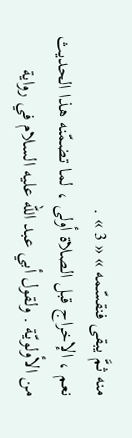منه ثمَّ يبقى فنقسّمه » « 3 » .
نعم ، الإخراج قبل الصلاة أولى ، لما تضمّنه هذا الحديث من الأولويّة . ولقول أبي عبد الله عليه السلام في رواية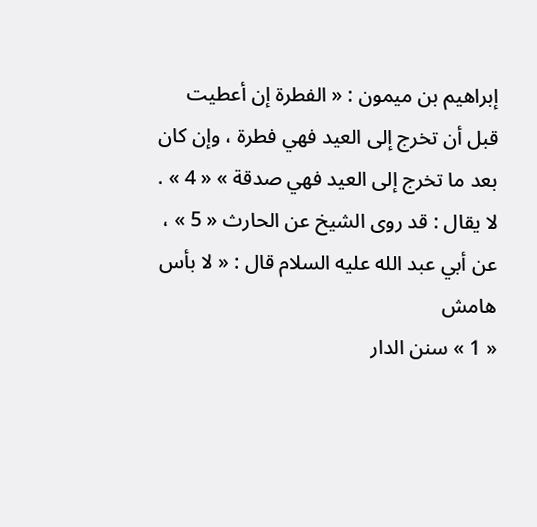إبراهيم بن ميمون : « الفطرة إن أعطيت قبل أن تخرج إلى العيد فهي فطرة ، وإن كان بعد ما تخرج إلى العيد فهي صدقة » « 4 » .
لا يقال : قد روى الشيخ عن الحارث « 5 » ، عن أبي عبد الله عليه السلام قال : « لا بأس
هامش
« 1 » سنن الدار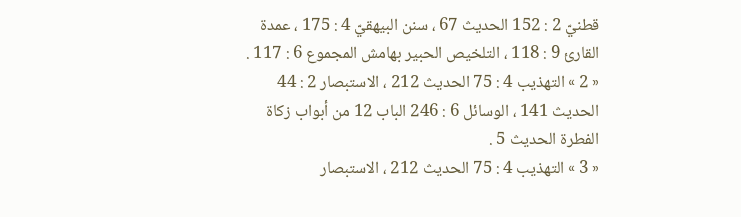قطنيّ 2 : 152 الحديث 67 ، سنن البيهقيّ 4 : 175 ، عمدة القارئ 9 : 118 ، التلخيص الحبير بهامش المجموع 6 : 117 .
« 2 » التهذيب 4 : 75 الحديث 212 ، الاستبصار 2 : 44 الحديث 141 ، الوسائل 6 : 246 الباب 12 من أبواب زكاة الفطرة الحديث 5 .
« 3 » التهذيب 4 : 75 الحديث 212 ، الاستبصار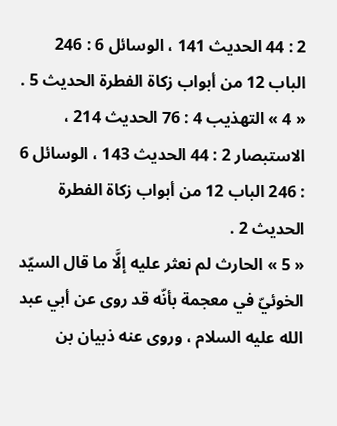2 : 44 الحديث 141 ، الوسائل 6 : 246 الباب 12 من أبواب زكاة الفطرة الحديث 5 .
« 4 » التهذيب 4 : 76 الحديث 214 ، الاستبصار 2 : 44 الحديث 143 ، الوسائل 6 : 246 الباب 12 من أبواب زكاة الفطرة الحديث 2 .
« 5 » الحارث لم نعثر عليه إلَّا ما قال السيّد الخوئيّ في معجمة بأنّه قد روى عن أبي عبد الله عليه السلام ، وروى عنه ذبيان بن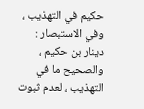حكيم في التهذيب ، وفي الاستبصار : دينار بن حكيم ، والصحيح ما في التهذيب ، لعدم ثبوت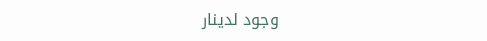وجود لدينار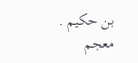بن حكيم . معجم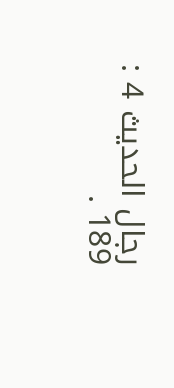رجال الحديث 4 : 189 .